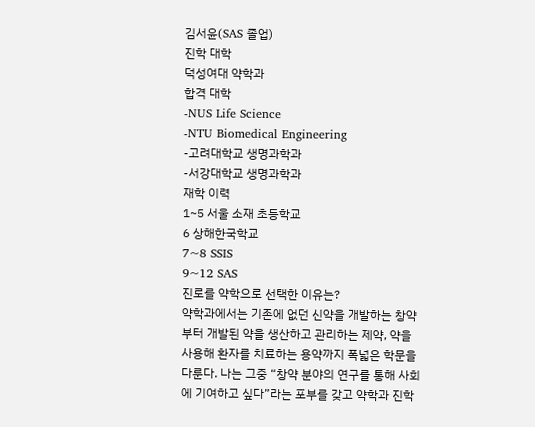김서윤(SAS 졸업)
진학 대학
덕성여대 약학과
합격 대학
-NUS Life Science
-NTU Biomedical Engineering
-고려대학교 생명과학과
-서강대학교 생명과학과
재학 이력
1~5 서울 소재 초등학교
6 상해한국학교
7~8 SSIS
9~12 SAS
진로를 약학으로 선택한 이유는?
약학과에서는 기존에 없던 신약을 개발하는 창약부터 개발된 약을 생산하고 관리하는 제약, 약을 사용해 환자를 치료하는 용약까지 폭넓은 학문을 다룬다. 나는 그중 “창약 분야의 연구를 통해 사회에 기여하고 싶다”라는 포부를 갖고 약학과 진학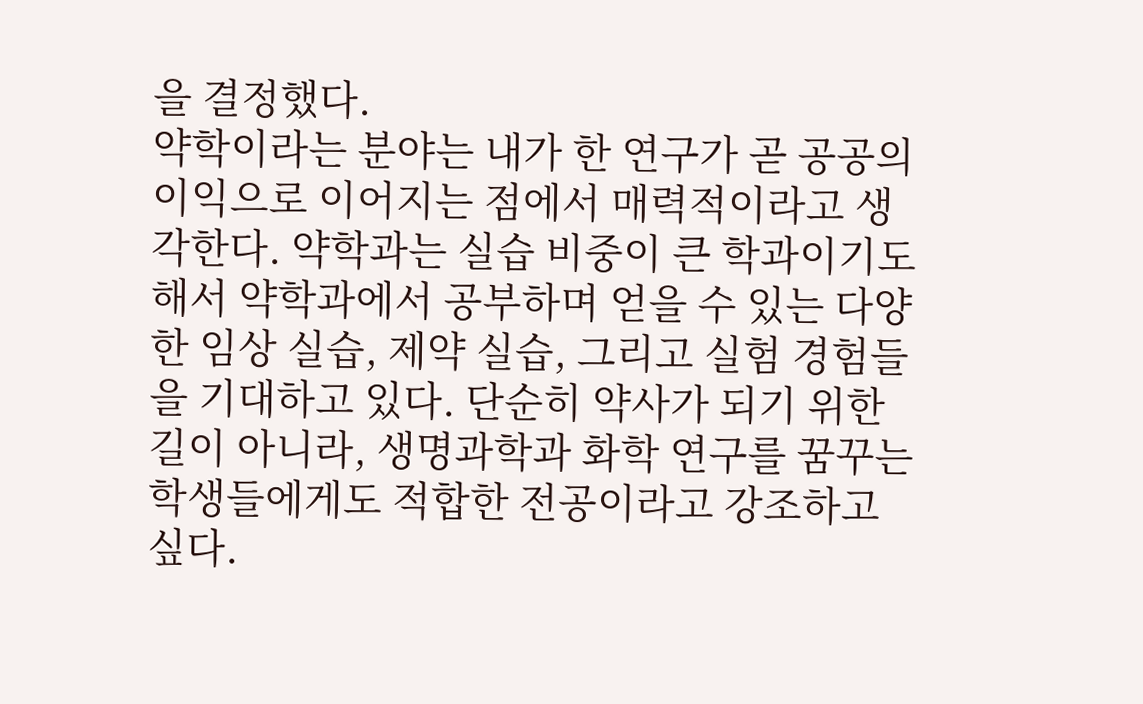을 결정했다.
약학이라는 분야는 내가 한 연구가 곧 공공의 이익으로 이어지는 점에서 매력적이라고 생각한다. 약학과는 실습 비중이 큰 학과이기도 해서 약학과에서 공부하며 얻을 수 있는 다양한 임상 실습, 제약 실습, 그리고 실험 경험들을 기대하고 있다. 단순히 약사가 되기 위한 길이 아니라, 생명과학과 화학 연구를 꿈꾸는 학생들에게도 적합한 전공이라고 강조하고 싶다.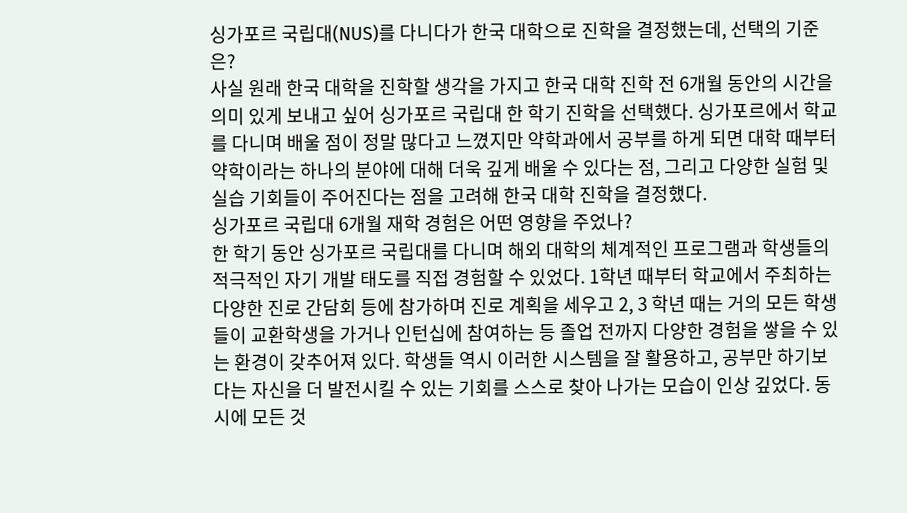싱가포르 국립대(NUS)를 다니다가 한국 대학으로 진학을 결정했는데, 선택의 기준은?
사실 원래 한국 대학을 진학할 생각을 가지고 한국 대학 진학 전 6개월 동안의 시간을 의미 있게 보내고 싶어 싱가포르 국립대 한 학기 진학을 선택했다. 싱가포르에서 학교를 다니며 배울 점이 정말 많다고 느꼈지만 약학과에서 공부를 하게 되면 대학 때부터 약학이라는 하나의 분야에 대해 더욱 깊게 배울 수 있다는 점, 그리고 다양한 실험 및 실습 기회들이 주어진다는 점을 고려해 한국 대학 진학을 결정했다.
싱가포르 국립대 6개월 재학 경험은 어떤 영향을 주었나?
한 학기 동안 싱가포르 국립대를 다니며 해외 대학의 체계적인 프로그램과 학생들의 적극적인 자기 개발 태도를 직접 경험할 수 있었다. 1학년 때부터 학교에서 주최하는 다양한 진로 간담회 등에 참가하며 진로 계획을 세우고 2, 3 학년 때는 거의 모든 학생들이 교환학생을 가거나 인턴십에 참여하는 등 졸업 전까지 다양한 경험을 쌓을 수 있는 환경이 갖추어져 있다. 학생들 역시 이러한 시스템을 잘 활용하고, 공부만 하기보다는 자신을 더 발전시킬 수 있는 기회를 스스로 찾아 나가는 모습이 인상 깊었다. 동시에 모든 것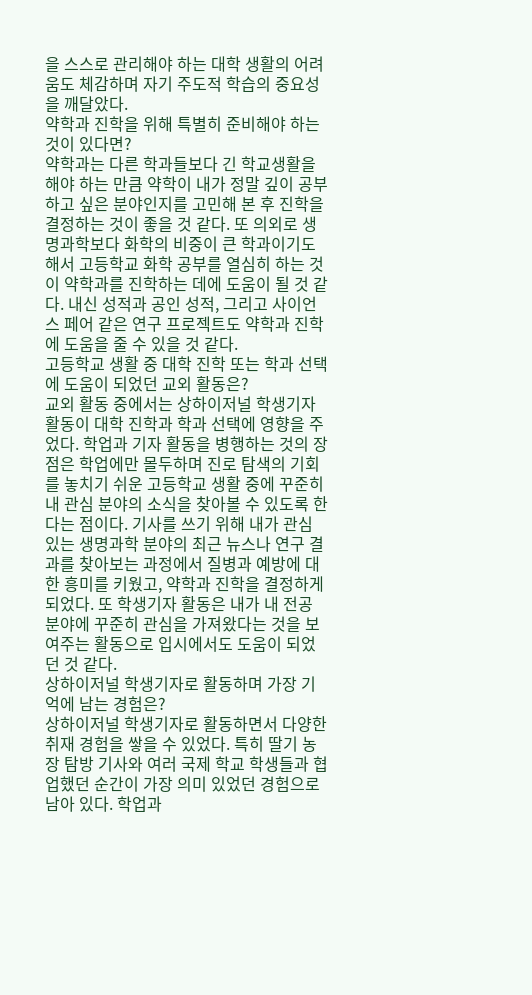을 스스로 관리해야 하는 대학 생활의 어려움도 체감하며 자기 주도적 학습의 중요성을 깨달았다.
약학과 진학을 위해 특별히 준비해야 하는 것이 있다면?
약학과는 다른 학과들보다 긴 학교생활을 해야 하는 만큼 약학이 내가 정말 깊이 공부하고 싶은 분야인지를 고민해 본 후 진학을 결정하는 것이 좋을 것 같다. 또 의외로 생명과학보다 화학의 비중이 큰 학과이기도 해서 고등학교 화학 공부를 열심히 하는 것이 약학과를 진학하는 데에 도움이 될 것 같다. 내신 성적과 공인 성적, 그리고 사이언스 페어 같은 연구 프로젝트도 약학과 진학에 도움을 줄 수 있을 것 같다.
고등학교 생활 중 대학 진학 또는 학과 선택에 도움이 되었던 교외 활동은?
교외 활동 중에서는 상하이저널 학생기자 활동이 대학 진학과 학과 선택에 영향을 주었다. 학업과 기자 활동을 병행하는 것의 장점은 학업에만 몰두하며 진로 탐색의 기회를 놓치기 쉬운 고등학교 생활 중에 꾸준히 내 관심 분야의 소식을 찾아볼 수 있도록 한다는 점이다. 기사를 쓰기 위해 내가 관심 있는 생명과학 분야의 최근 뉴스나 연구 결과를 찾아보는 과정에서 질병과 예방에 대한 흥미를 키웠고, 약학과 진학을 결정하게 되었다. 또 학생기자 활동은 내가 내 전공 분야에 꾸준히 관심을 가져왔다는 것을 보여주는 활동으로 입시에서도 도움이 되었던 것 같다.
상하이저널 학생기자로 활동하며 가장 기억에 남는 경험은?
상하이저널 학생기자로 활동하면서 다양한 취재 경험을 쌓을 수 있었다. 특히 딸기 농장 탐방 기사와 여러 국제 학교 학생들과 협업했던 순간이 가장 의미 있었던 경험으로 남아 있다. 학업과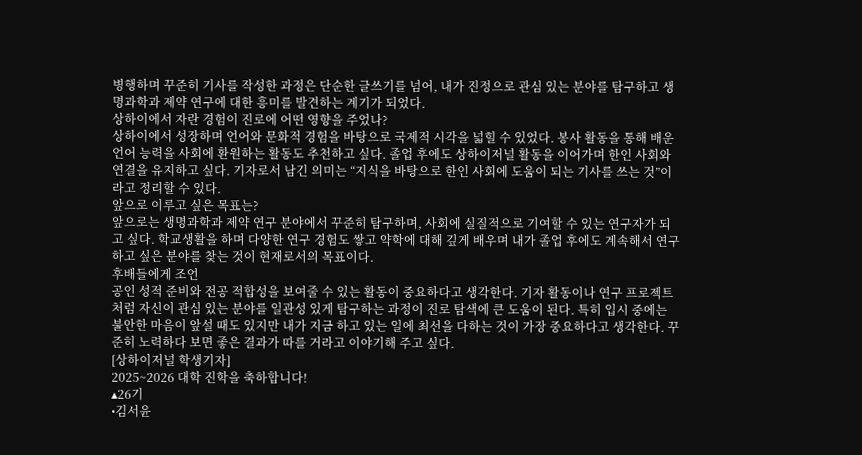병행하며 꾸준히 기사를 작성한 과정은 단순한 글쓰기를 넘어, 내가 진정으로 관심 있는 분야를 탐구하고 생명과학과 제약 연구에 대한 흥미를 발견하는 계기가 되었다.
상하이에서 자란 경험이 진로에 어떤 영향을 주었나?
상하이에서 성장하며 언어와 문화적 경험을 바탕으로 국제적 시각을 넓힐 수 있었다. 봉사 활동을 통해 배운 언어 능력을 사회에 환원하는 활동도 추천하고 싶다. 졸업 후에도 상하이저널 활동을 이어가며 한인 사회와 연결을 유지하고 싶다. 기자로서 남긴 의미는 “지식을 바탕으로 한인 사회에 도움이 되는 기사를 쓰는 것”이라고 정리할 수 있다.
앞으로 이루고 싶은 목표는?
앞으로는 생명과학과 제약 연구 분야에서 꾸준히 탐구하며, 사회에 실질적으로 기여할 수 있는 연구자가 되고 싶다. 학교생활을 하며 다양한 연구 경험도 쌓고 약학에 대해 깊게 배우며 내가 졸업 후에도 계속해서 연구하고 싶은 분야를 찾는 것이 현재로서의 목표이다.
후배들에게 조언
공인 성적 준비와 전공 적합성을 보여줄 수 있는 활동이 중요하다고 생각한다. 기자 활동이나 연구 프로젝트처럼 자신이 관심 있는 분야를 일관성 있게 탐구하는 과정이 진로 탐색에 큰 도움이 된다. 특히 입시 중에는 불안한 마음이 앞설 때도 있지만 내가 지금 하고 있는 일에 최선을 다하는 것이 가장 중요하다고 생각한다. 꾸준히 노력하다 보면 좋은 결과가 따를 거라고 이야기해 주고 싶다.
[상하이저널 학생기자]
2025~2026 대학 진학을 축하합니다!
▴26기
•김서윤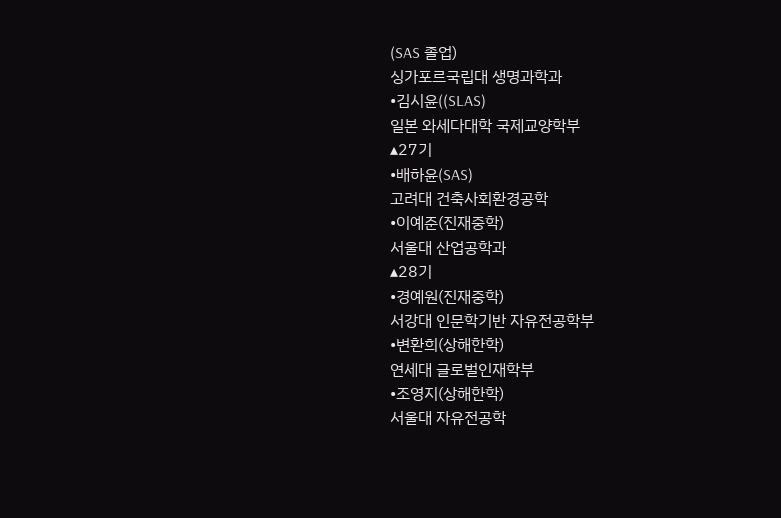(SAS 졸업)
싱가포르국립대 생명과학과
•김시윤((SLAS)
일본 와세다대학 국제교양학부
▴27기
•배하윤(SAS)
고려대 건축사회환경공학
•이예준(진재중학)
서울대 산업공학과
▴28기
•경예원(진재중학)
서강대 인문학기반 자유전공학부
•변환희(상해한학)
연세대 글로벌인재학부
•조영지(상해한학)
서울대 자유전공학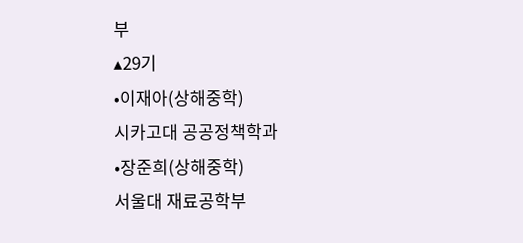부
▴29기
•이재아(상해중학)
시카고대 공공정책학과
•장준희(상해중학)
서울대 재료공학부